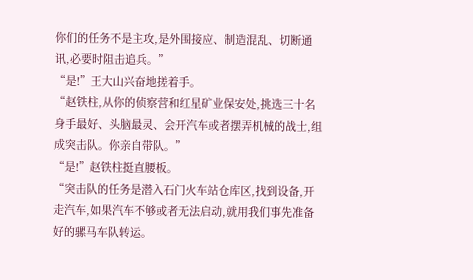你们的任务不是主攻,是外围接应、制造混乱、切断通讯,必要时阻击追兵。”
“是!”王大山兴奋地搓着手。
“赵铁柱,从你的侦察营和红星矿业保安处,挑选三十名身手最好、头脑最灵、会开汽车或者摆弄机械的战士,组成突击队。你亲自带队。”
“是!”赵铁柱挺直腰板。
“突击队的任务是潜入石门火车站仓库区,找到设备,开走汽车,如果汽车不够或者无法启动,就用我们事先准备好的骡马车队转运。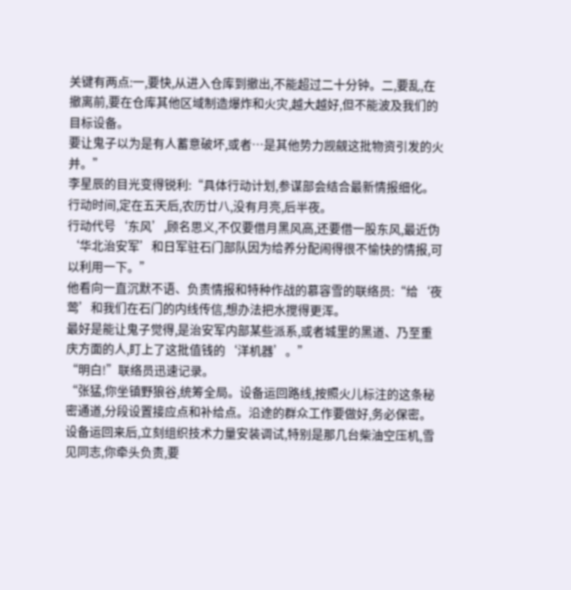关键有两点:一,要快,从进入仓库到撤出,不能超过二十分钟。二,要乱,在撤离前,要在仓库其他区域制造爆炸和火灾,越大越好,但不能波及我们的目标设备。
要让鬼子以为是有人蓄意破坏,或者…是其他势力觊觎这批物资引发的火并。”
李星辰的目光变得锐利:“具体行动计划,参谋部会结合最新情报细化。行动时间,定在五天后,农历廿八,没有月亮,后半夜。
行动代号‘东风’,顾名思义,不仅要借月黑风高,还要借一股东风,最近伪‘华北治安军’和日军驻石门部队因为给养分配闹得很不愉快的情报,可以利用一下。”
他看向一直沉默不语、负责情报和特种作战的慕容雪的联络员:“给‘夜莺’和我们在石门的内线传信,想办法把水搅得更浑。
最好是能让鬼子觉得,是治安军内部某些派系,或者城里的黑道、乃至重庆方面的人,盯上了这批值钱的‘洋机器’。”
“明白!”联络员迅速记录。
“张猛,你坐镇野狼谷,统筹全局。设备运回路线,按照火儿标注的这条秘密通道,分段设置接应点和补给点。沿途的群众工作要做好,务必保密。
设备运回来后,立刻组织技术力量安装调试,特别是那几台柴油空压机,雪见同志,你牵头负责,要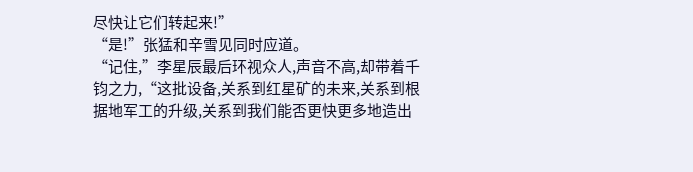尽快让它们转起来!”
“是!”张猛和辛雪见同时应道。
“记住,”李星辰最后环视众人,声音不高,却带着千钧之力,“这批设备,关系到红星矿的未来,关系到根据地军工的升级,关系到我们能否更快更多地造出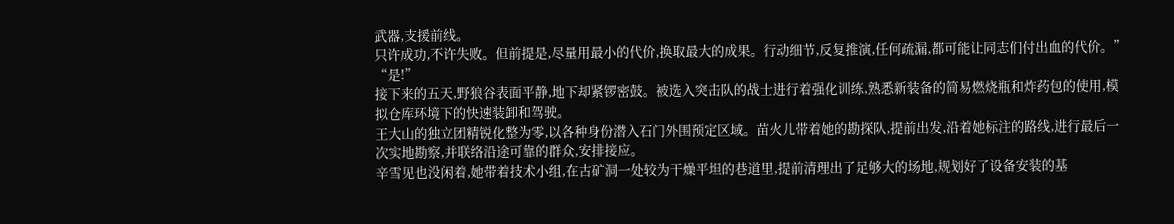武器,支援前线。
只许成功,不许失败。但前提是,尽量用最小的代价,换取最大的成果。行动细节,反复推演,任何疏漏,都可能让同志们付出血的代价。”
“是!”
接下来的五天,野狼谷表面平静,地下却紧锣密鼓。被选入突击队的战士进行着强化训练,熟悉新装备的简易燃烧瓶和炸药包的使用,模拟仓库环境下的快速装卸和驾驶。
王大山的独立团精锐化整为零,以各种身份潜入石门外围预定区域。苗火儿带着她的勘探队,提前出发,沿着她标注的路线,进行最后一次实地勘察,并联络沿途可靠的群众,安排接应。
辛雪见也没闲着,她带着技术小组,在古矿洞一处较为干燥平坦的巷道里,提前清理出了足够大的场地,规划好了设备安装的基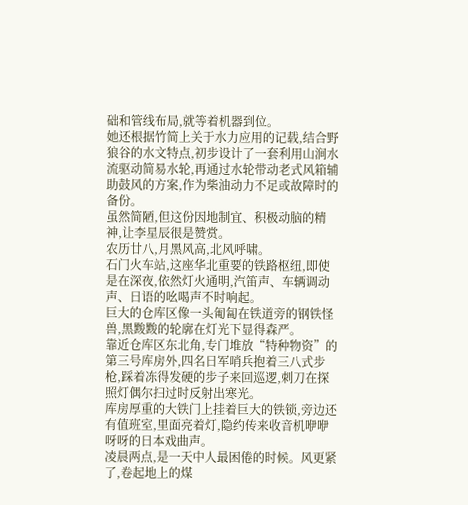础和管线布局,就等着机器到位。
她还根据竹简上关于水力应用的记载,结合野狼谷的水文特点,初步设计了一套利用山涧水流驱动简易水轮,再通过水轮带动老式风箱辅助鼓风的方案,作为柴油动力不足或故障时的备份。
虽然简陋,但这份因地制宜、积极动脑的精神,让李星辰很是赞赏。
农历廿八,月黑风高,北风呼啸。
石门火车站,这座华北重要的铁路枢纽,即使是在深夜,依然灯火通明,汽笛声、车辆调动声、日语的吆喝声不时响起。
巨大的仓库区像一头匍匐在铁道旁的钢铁怪兽,黑黢黢的轮廓在灯光下显得森严。
靠近仓库区东北角,专门堆放“特种物资”的第三号库房外,四名日军哨兵抱着三八式步枪,踩着冻得发硬的步子来回巡逻,刺刀在探照灯偶尔扫过时反射出寒光。
库房厚重的大铁门上挂着巨大的铁锁,旁边还有值班室,里面亮着灯,隐约传来收音机咿咿呀呀的日本戏曲声。
凌晨两点,是一天中人最困倦的时候。风更紧了,卷起地上的煤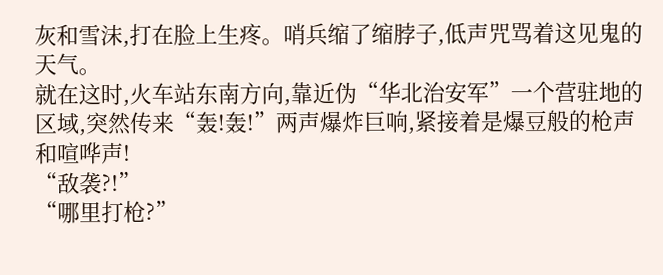灰和雪沫,打在脸上生疼。哨兵缩了缩脖子,低声咒骂着这见鬼的天气。
就在这时,火车站东南方向,靠近伪“华北治安军”一个营驻地的区域,突然传来“轰!轰!”两声爆炸巨响,紧接着是爆豆般的枪声和喧哗声!
“敌袭?!”
“哪里打枪?”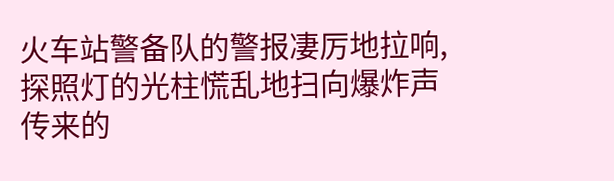火车站警备队的警报凄厉地拉响,探照灯的光柱慌乱地扫向爆炸声传来的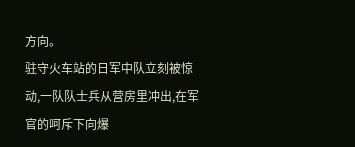方向。
驻守火车站的日军中队立刻被惊动,一队队士兵从营房里冲出,在军官的呵斥下向爆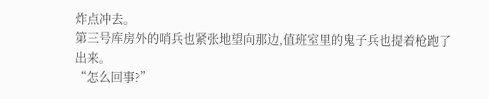炸点冲去。
第三号库房外的哨兵也紧张地望向那边,值班室里的鬼子兵也提着枪跑了出来。
“怎么回事?”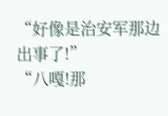“好像是治安军那边出事了!”
“八嘎!那